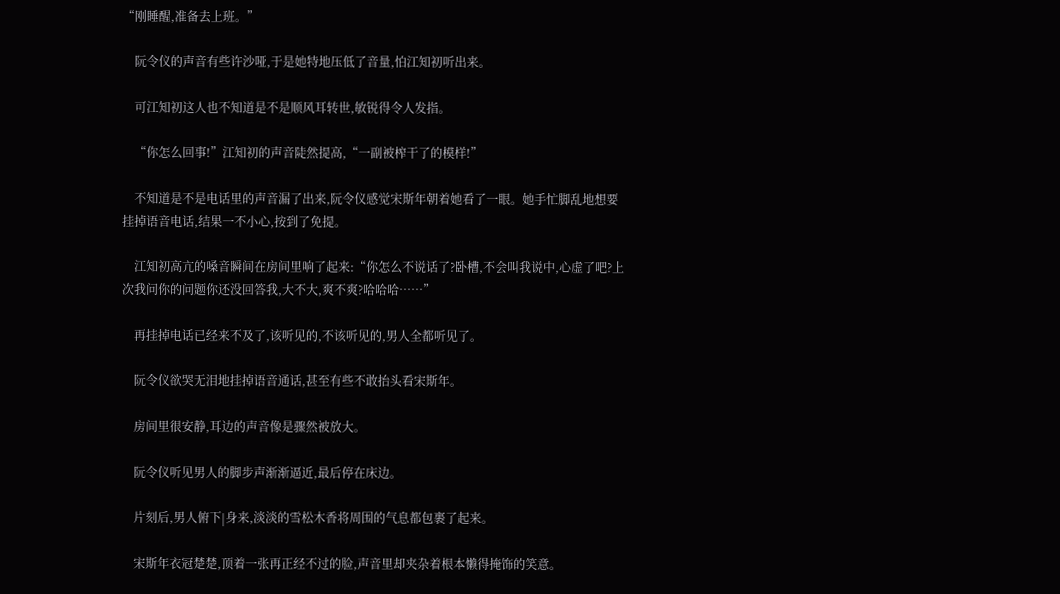“刚睡醒,准备去上班。”

    阮令仪的声音有些许沙哑,于是她特地压低了音量,怕江知初听出来。

    可江知初这人也不知道是不是顺风耳转世,敏锐得令人发指。

    “你怎么回事!”江知初的声音陡然提高,“一副被榨干了的模样!”

    不知道是不是电话里的声音漏了出来,阮令仪感觉宋斯年朝着她看了一眼。她手忙脚乱地想要挂掉语音电话,结果一不小心,按到了免提。

    江知初高亢的嗓音瞬间在房间里响了起来:“你怎么不说话了?卧槽,不会叫我说中,心虚了吧?上次我问你的问题你还没回答我,大不大,爽不爽?哈哈哈……”

    再挂掉电话已经来不及了,该听见的,不该听见的,男人全都听见了。

    阮令仪欲哭无泪地挂掉语音通话,甚至有些不敢抬头看宋斯年。

    房间里很安静,耳边的声音像是骤然被放大。

    阮令仪听见男人的脚步声渐渐逼近,最后停在床边。

    片刻后,男人俯下|身来,淡淡的雪松木香将周围的气息都包裹了起来。

    宋斯年衣冠楚楚,顶着一张再正经不过的脸,声音里却夹杂着根本懒得掩饰的笑意。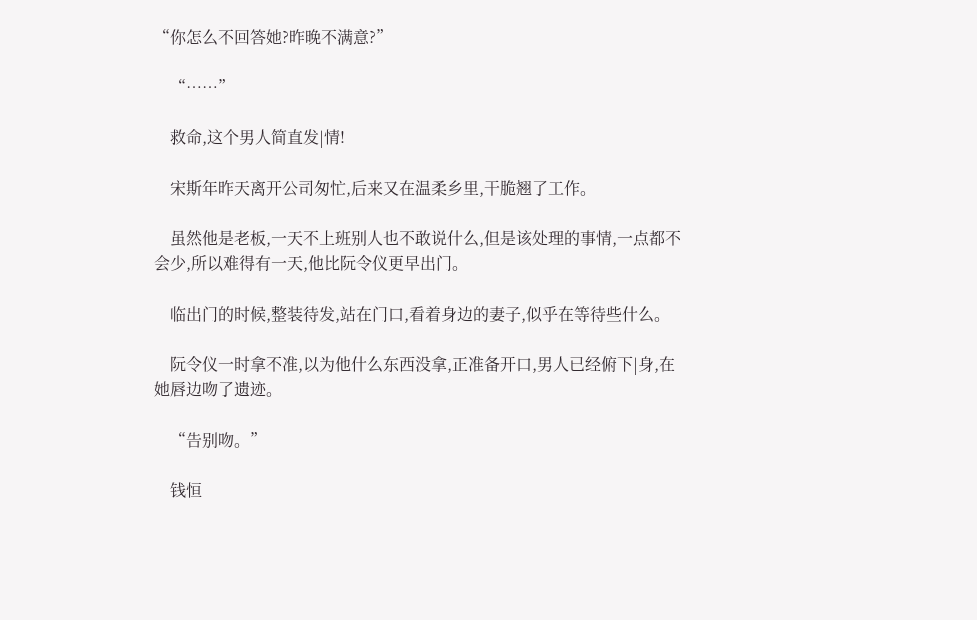“你怎么不回答她?昨晚不满意?”

    “……”

    救命,这个男人简直发|情!

    宋斯年昨天离开公司匆忙,后来又在温柔乡里,干脆翘了工作。

    虽然他是老板,一天不上班别人也不敢说什么,但是该处理的事情,一点都不会少,所以难得有一天,他比阮令仪更早出门。

    临出门的时候,整装待发,站在门口,看着身边的妻子,似乎在等待些什么。

    阮令仪一时拿不准,以为他什么东西没拿,正准备开口,男人已经俯下|身,在她唇边吻了遗迹。

    “告别吻。”

    钱恒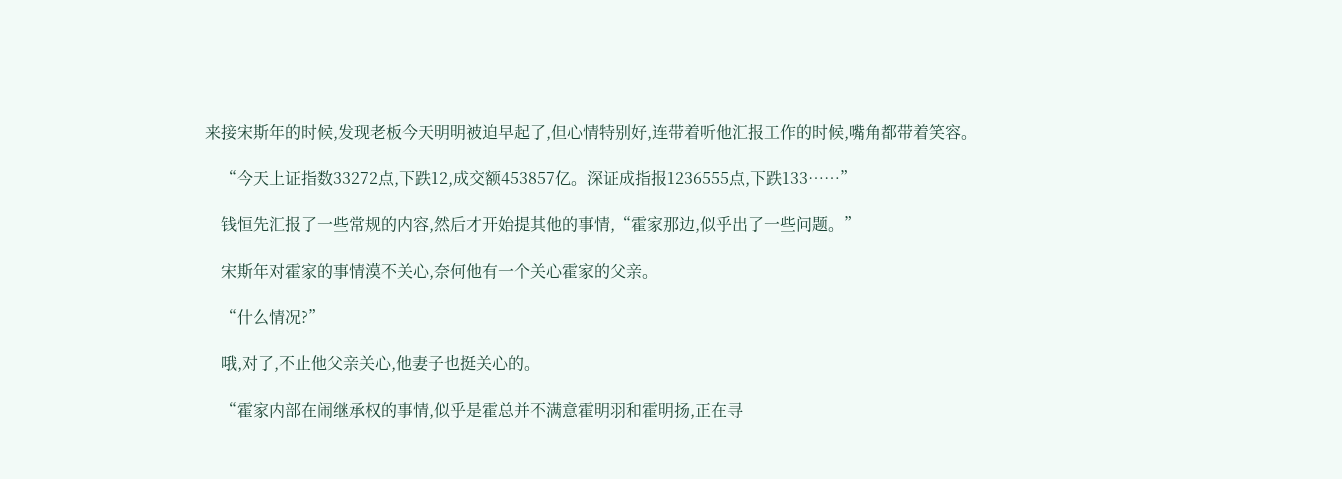来接宋斯年的时候,发现老板今天明明被迫早起了,但心情特别好,连带着听他汇报工作的时候,嘴角都带着笑容。

    “今天上证指数33272点,下跌12,成交额453857亿。深证成指报1236555点,下跌133……”

    钱恒先汇报了一些常规的内容,然后才开始提其他的事情,“霍家那边,似乎出了一些问题。”

    宋斯年对霍家的事情漠不关心,奈何他有一个关心霍家的父亲。

    “什么情况?”

    哦,对了,不止他父亲关心,他妻子也挺关心的。

    “霍家内部在闹继承权的事情,似乎是霍总并不满意霍明羽和霍明扬,正在寻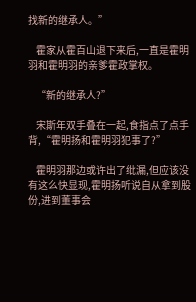找新的继承人。”

    霍家从霍百山退下来后,一直是霍明羽和霍明羽的亲爹霍政掌权。

    “新的继承人?”

    宋斯年双手叠在一起,食指点了点手背,“霍明扬和霍明羽犯事了?”

    霍明羽那边或许出了纰漏,但应该没有这么快显现,霍明扬听说自从拿到股份,进到董事会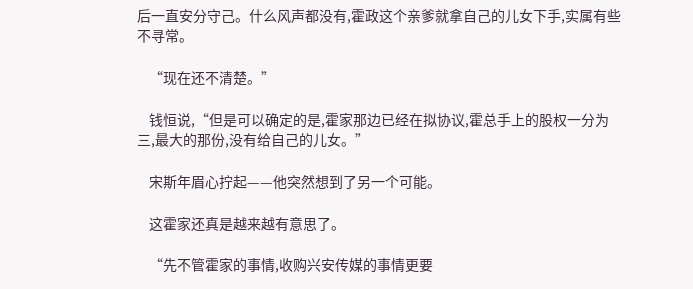后一直安分守己。什么风声都没有,霍政这个亲爹就拿自己的儿女下手,实属有些不寻常。

    “现在还不清楚。”

    钱恒说,“但是可以确定的是,霍家那边已经在拟协议,霍总手上的股权一分为三,最大的那份,没有给自己的儿女。”

    宋斯年眉心拧起——他突然想到了另一个可能。

    这霍家还真是越来越有意思了。

    “先不管霍家的事情,收购兴安传媒的事情更要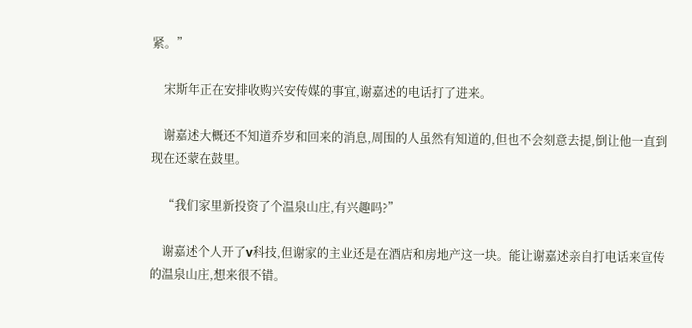紧。”

    宋斯年正在安排收购兴安传媒的事宜,谢嘉述的电话打了进来。

    谢嘉述大概还不知道乔岁和回来的消息,周围的人虽然有知道的,但也不会刻意去提,倒让他一直到现在还蒙在鼓里。

    “我们家里新投资了个温泉山庄,有兴趣吗?”

    谢嘉述个人开了v科技,但谢家的主业还是在酒店和房地产这一块。能让谢嘉述亲自打电话来宣传的温泉山庄,想来很不错。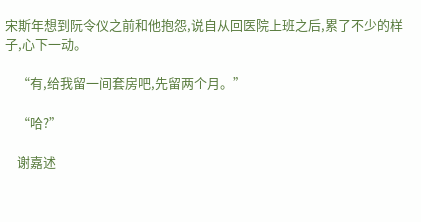宋斯年想到阮令仪之前和他抱怨,说自从回医院上班之后,累了不少的样子,心下一动。

    “有,给我留一间套房吧,先留两个月。”

    “哈?”

    谢嘉述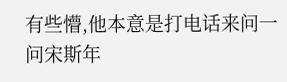有些懵,他本意是打电话来问一问宋斯年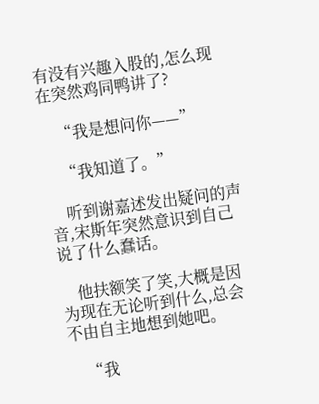有没有兴趣入股的,怎么现在突然鸡同鸭讲了?

    “我是想问你——”

    “我知道了。”

    听到谢嘉述发出疑问的声音,宋斯年突然意识到自己说了什么蠢话。

    他扶额笑了笑,大概是因为现在无论听到什么,总会不由自主地想到她吧。

    “我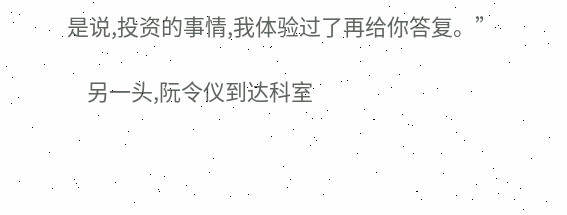是说,投资的事情,我体验过了再给你答复。”

    另一头,阮令仪到达科室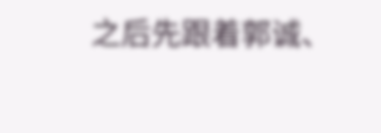之后先跟着郭诚、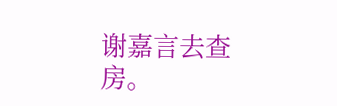谢嘉言去查房。